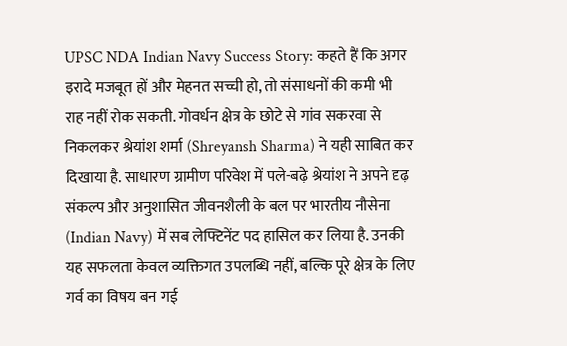UPSC NDA Indian Navy Success Story: कहते हैं कि अगर इरादे मजबूत हों और मेहनत सच्ची हो, तो संसाधनों की कमी भी राह नहीं रोक सकती. गोवर्धन क्षेत्र के छोटे से गांव सकरवा से निकलकर श्रेयांश शर्मा (Shreyansh Sharma) ने यही साबित कर दिखाया है. साधारण ग्रामीण परिवेश में पले-बढ़े श्रेयांश ने अपने दृढ़ संकल्प और अनुशासित जीवनशैली के बल पर भारतीय नौसेना (Indian Navy) में सब लेफ्टिनेंट पद हासिल कर लिया है. उनकी यह सफलता केवल व्यक्तिगत उपलब्धि नहीं, बल्कि पूरे क्षेत्र के लिए गर्व का विषय बन गई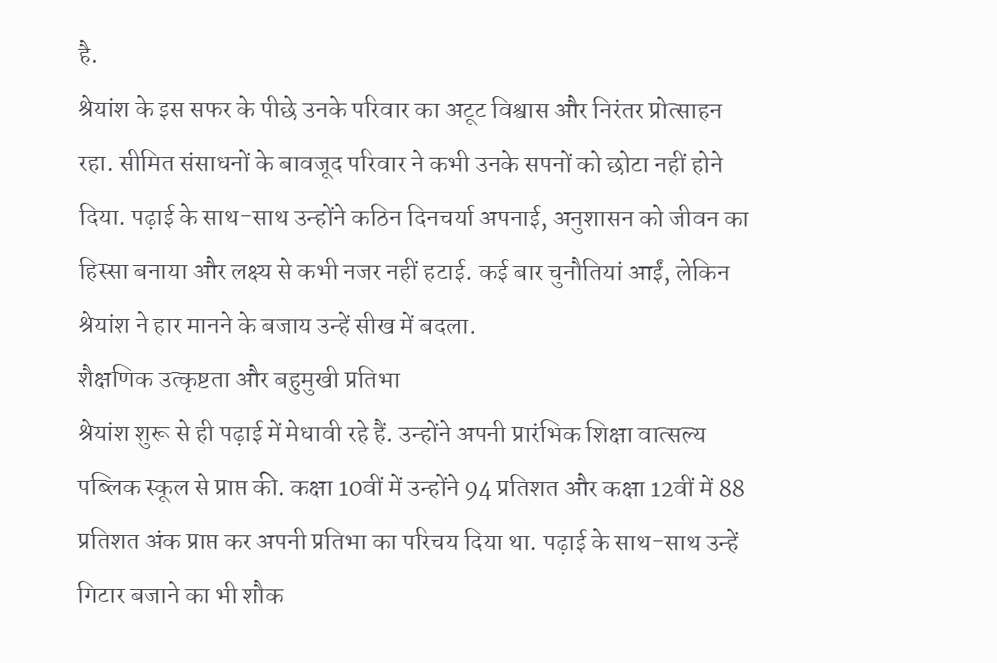है.
श्रेयांश के इस सफर के पीछे उनके परिवार का अटूट विश्वास और निरंतर प्रोत्साहन रहा. सीमित संसाधनों के बावजूद परिवार ने कभी उनके सपनों को छोटा नहीं होने दिया. पढ़ाई के साथ-साथ उन्होंने कठिन दिनचर्या अपनाई, अनुशासन को जीवन का हिस्सा बनाया और लक्ष्य से कभी नजर नहीं हटाई. कई बार चुनौतियां आईं, लेकिन श्रेयांश ने हार मानने के बजाय उन्हें सीख में बदला.
शैक्षणिक उत्कृष्टता और बहुमुखी प्रतिभा
श्रेयांश शुरू से ही पढ़ाई में मेधावी रहे हैं. उन्होंने अपनी प्रारंभिक शिक्षा वात्सल्य पब्लिक स्कूल से प्राप्त की. कक्षा 10वीं में उन्होंने 94 प्रतिशत और कक्षा 12वीं में 88 प्रतिशत अंक प्राप्त कर अपनी प्रतिभा का परिचय दिया था. पढ़ाई के साथ-साथ उन्हें गिटार बजाने का भी शौक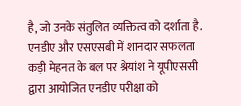है, जो उनके संतुलित व्यक्तित्व को दर्शाता है.
एनडीए और एसएसबी में शानदार सफलता
कड़ी मेहनत के बल पर श्रेयांश ने यूपीएससी द्वारा आयोजित एनडीए परीक्षा को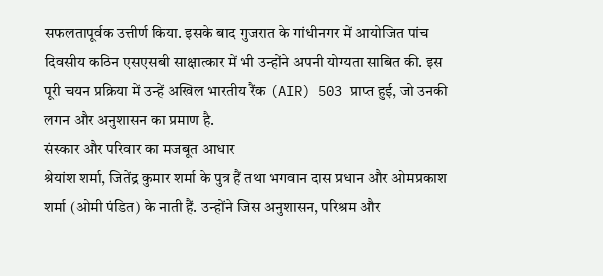सफलतापूर्वक उत्तीर्ण किया. इसके बाद गुजरात के गांधीनगर में आयोजित पांच दिवसीय कठिन एसएसबी साक्षात्कार में भी उन्होंने अपनी योग्यता साबित की. इस पूरी चयन प्रक्रिया में उन्हें अखिल भारतीय रैंक (AIR) 503 प्राप्त हुई, जो उनकी लगन और अनुशासन का प्रमाण है.
संस्कार और परिवार का मजबूत आधार
श्रेयांश शर्मा, जितेंद्र कुमार शर्मा के पुत्र हैं तथा भगवान दास प्रधान और ओमप्रकाश शर्मा (ओमी पंडित) के नाती हैं. उन्होंने जिस अनुशासन, परिश्रम और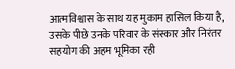आत्मविश्वास के साथ यह मुकाम हासिल किया है, उसके पीछे उनके परिवार के संस्कार और निरंतर सहयोग की अहम भूमिका रही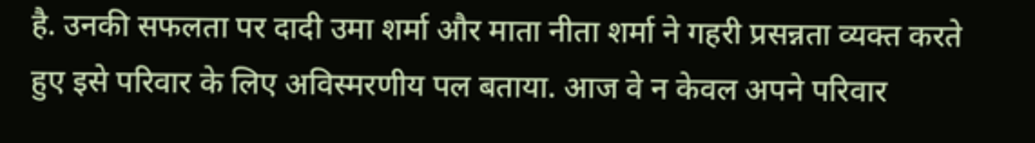है. उनकी सफलता पर दादी उमा शर्मा और माता नीता शर्मा ने गहरी प्रसन्नता व्यक्त करते हुए इसे परिवार के लिए अविस्मरणीय पल बताया. आज वे न केवल अपने परिवार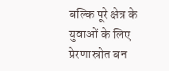बल्कि पूरे क्षेत्र के युवाओं के लिए प्रेरणास्रोत बन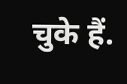चुके हैं.